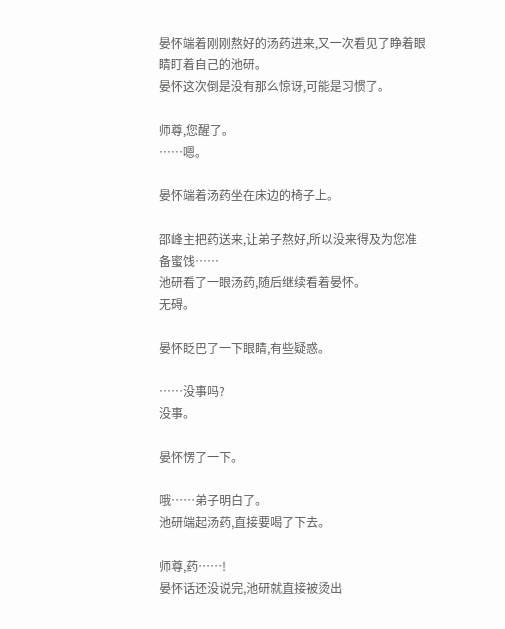晏怀端着刚刚熬好的汤药进来,又一次看见了睁着眼睛盯着自己的池研。
晏怀这次倒是没有那么惊讶,可能是习惯了。

师尊,您醒了。
……嗯。

晏怀端着汤药坐在床边的椅子上。

邵峰主把药送来,让弟子熬好,所以没来得及为您准备蜜饯……
池研看了一眼汤药,随后继续看着晏怀。
无碍。

晏怀眨巴了一下眼睛,有些疑惑。

……没事吗?
没事。

晏怀愣了一下。

哦……弟子明白了。
池研端起汤药,直接要喝了下去。

师尊,药……!
晏怀话还没说完,池研就直接被烫出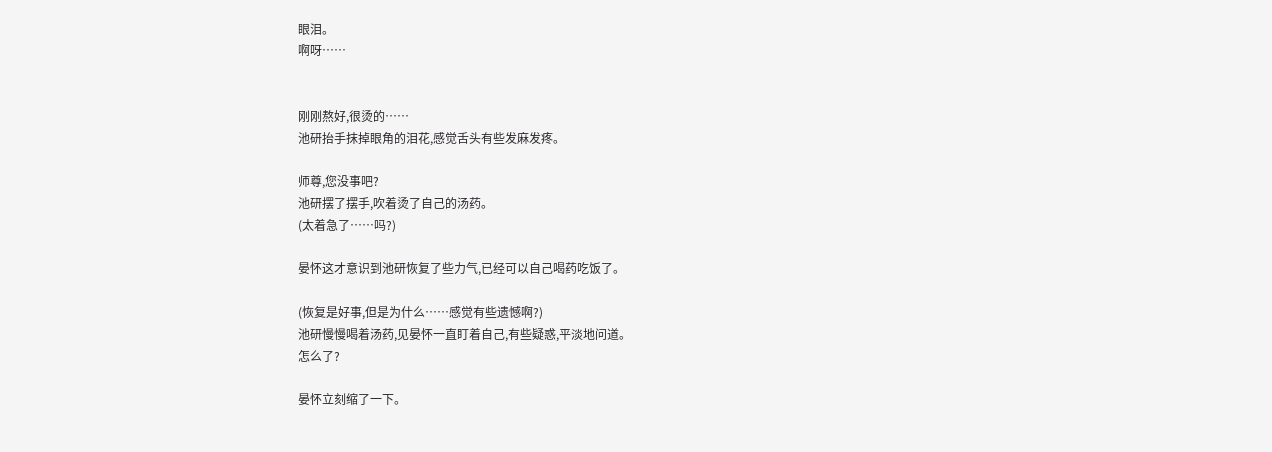眼泪。
啊呀……


刚刚熬好,很烫的……
池研抬手抹掉眼角的泪花,感觉舌头有些发麻发疼。

师尊,您没事吧?
池研摆了摆手,吹着烫了自己的汤药。
(太着急了……吗?)

晏怀这才意识到池研恢复了些力气,已经可以自己喝药吃饭了。

(恢复是好事,但是为什么……感觉有些遗憾啊?)
池研慢慢喝着汤药,见晏怀一直盯着自己,有些疑惑,平淡地问道。
怎么了?

晏怀立刻缩了一下。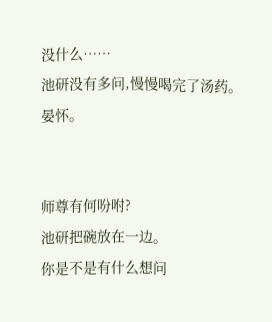没什么……
池研没有多问,慢慢喝完了汤药。
晏怀。


师尊有何吩咐?
池研把碗放在一边。
你是不是有什么想问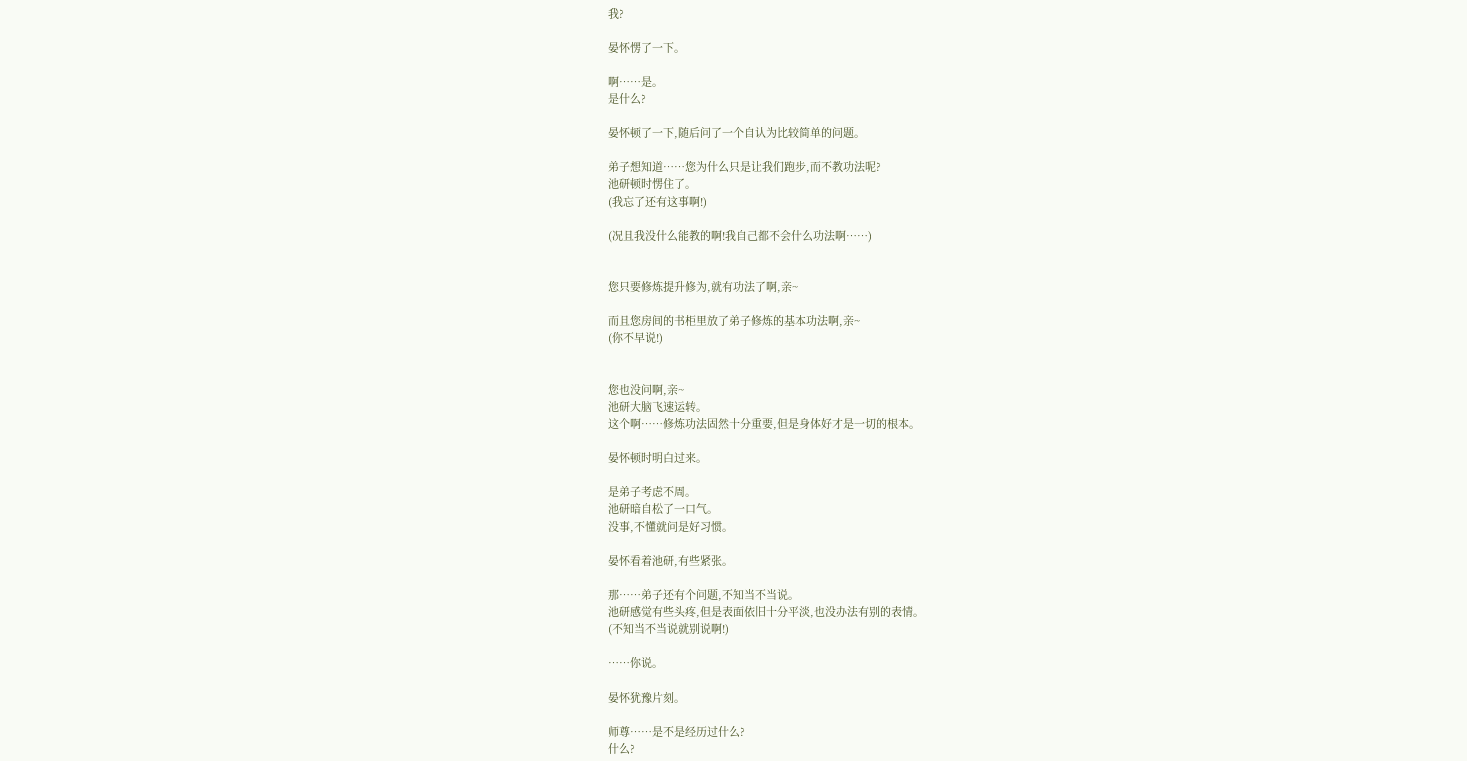我?

晏怀愣了一下。

啊……是。
是什么?

晏怀顿了一下,随后问了一个自认为比较简单的问题。

弟子想知道……您为什么只是让我们跑步,而不教功法呢?
池研顿时愣住了。
(我忘了还有这事啊!)

(况且我没什么能教的啊!我自己都不会什么功法啊……)


您只要修炼提升修为,就有功法了啊,亲~

而且您房间的书柜里放了弟子修炼的基本功法啊,亲~
(你不早说!)


您也没问啊,亲~
池研大脑飞速运转。
这个啊……修炼功法固然十分重要,但是身体好才是一切的根本。

晏怀顿时明白过来。

是弟子考虑不周。
池研暗自松了一口气。
没事,不懂就问是好习惯。

晏怀看着池研,有些紧张。

那……弟子还有个问题,不知当不当说。
池研感觉有些头疼,但是表面依旧十分平淡,也没办法有别的表情。
(不知当不当说就别说啊!)

……你说。

晏怀犹豫片刻。

师尊……是不是经历过什么?
什么?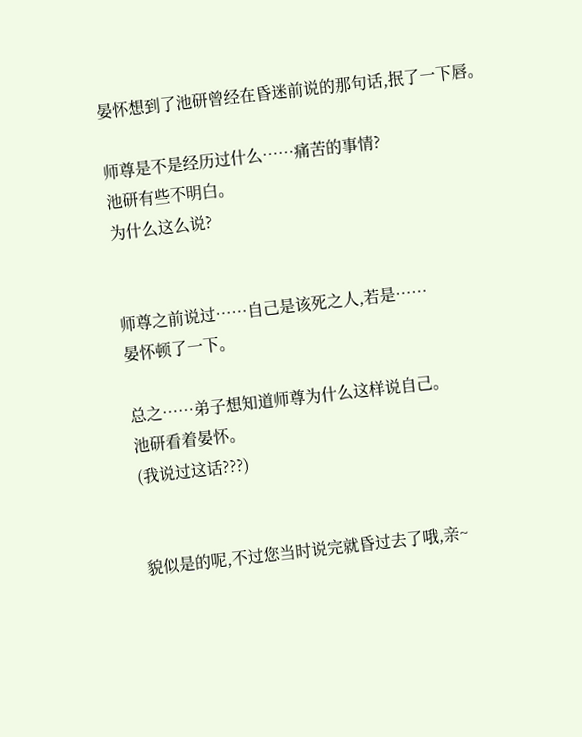晏怀想到了池研曾经在昏迷前说的那句话,抿了一下唇。

师尊是不是经历过什么……痛苦的事情?
池研有些不明白。
为什么这么说?


师尊之前说过……自己是该死之人,若是……
晏怀顿了一下。

总之……弟子想知道师尊为什么这样说自己。
池研看着晏怀。
(我说过这话???)


貌似是的呢,不过您当时说完就昏过去了哦,亲~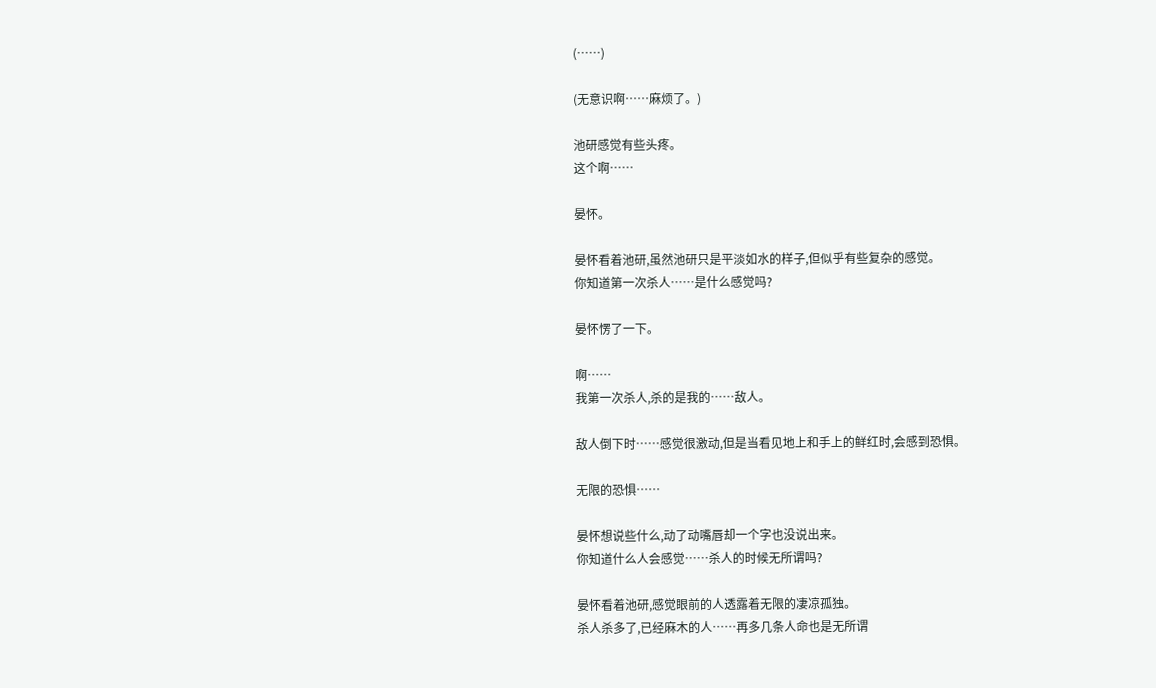(……)

(无意识啊……麻烦了。)

池研感觉有些头疼。
这个啊……

晏怀。

晏怀看着池研,虽然池研只是平淡如水的样子,但似乎有些复杂的感觉。
你知道第一次杀人……是什么感觉吗?

晏怀愣了一下。

啊……
我第一次杀人,杀的是我的……敌人。

敌人倒下时……感觉很激动,但是当看见地上和手上的鲜红时,会感到恐惧。

无限的恐惧……

晏怀想说些什么,动了动嘴唇却一个字也没说出来。
你知道什么人会感觉……杀人的时候无所谓吗?

晏怀看着池研,感觉眼前的人透露着无限的凄凉孤独。
杀人杀多了,已经麻木的人……再多几条人命也是无所谓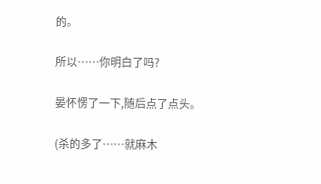的。

所以……你明白了吗?

晏怀愣了一下,随后点了点头。

(杀的多了……就麻木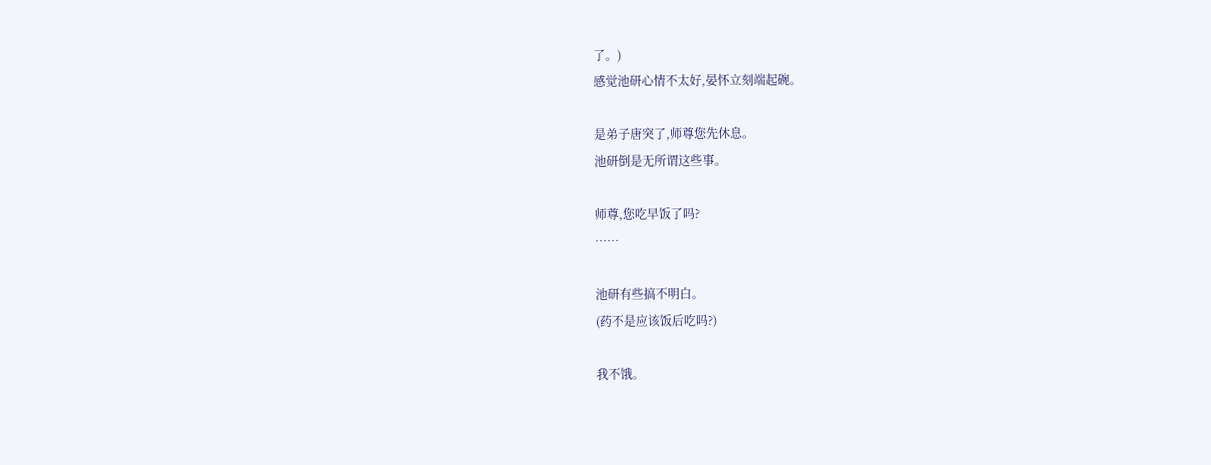了。)
感觉池研心情不太好,晏怀立刻端起碗。

是弟子唐突了,师尊您先休息。
池研倒是无所谓这些事。

师尊,您吃早饭了吗?
……

池研有些搞不明白。
(药不是应该饭后吃吗?)

我不饿。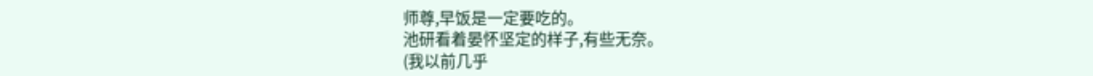师尊,早饭是一定要吃的。
池研看着晏怀坚定的样子,有些无奈。
(我以前几乎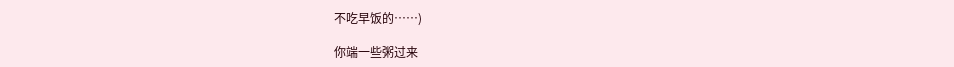不吃早饭的……)

你端一些粥过来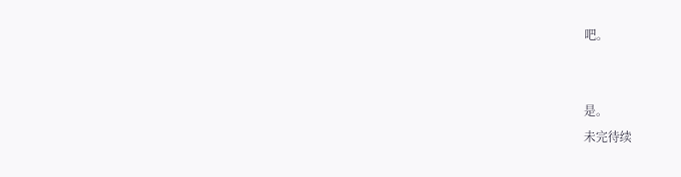吧。


是。
未完待续